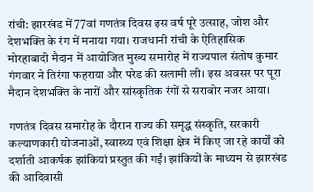रांची: झारखंड में 77वां गणतंत्र दिवस इस वर्ष पूरे उत्साह, जोश और देशभक्ति के रंग में मनाया गया। राजधानी रांची के ऐतिहासिक मोरहाबादी मैदान में आयोजित मुख्य समारोह में राज्यपाल संतोष कुमार गंगवार ने तिरंगा फहराया और परेड की सलामी ली। इस अवसर पर पूरा मैदान देशभक्ति के नारों और सांस्कृतिक रंगों से सराबोर नजर आया।

गणतंत्र दिवस समारोह के दौरान राज्य की समृद्ध संस्कृति, सरकारी कल्याणकारी योजनाओं, स्वास्थ्य एवं शिक्षा क्षेत्र में किए जा रहे कार्यों को दर्शाती आकर्षक झांकियां प्रस्तुत की गईं। झांकियों के माध्यम से झारखंड की आदिवासी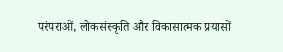परंपराओं, लोकसंस्कृति और विकासात्मक प्रयासों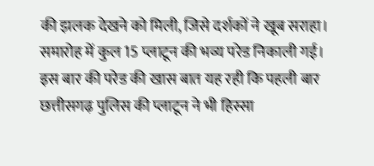की झलक देखने को मिली, जिसे दर्शकों ने खूब सराहा।
समारोह में कुल 15 प्लाटून की भव्य परेड निकाली गई। इस बार की परेड की खास बात यह रही कि पहली बार छत्तीसगढ़ पुलिस की प्लाटून ने भी हिस्सा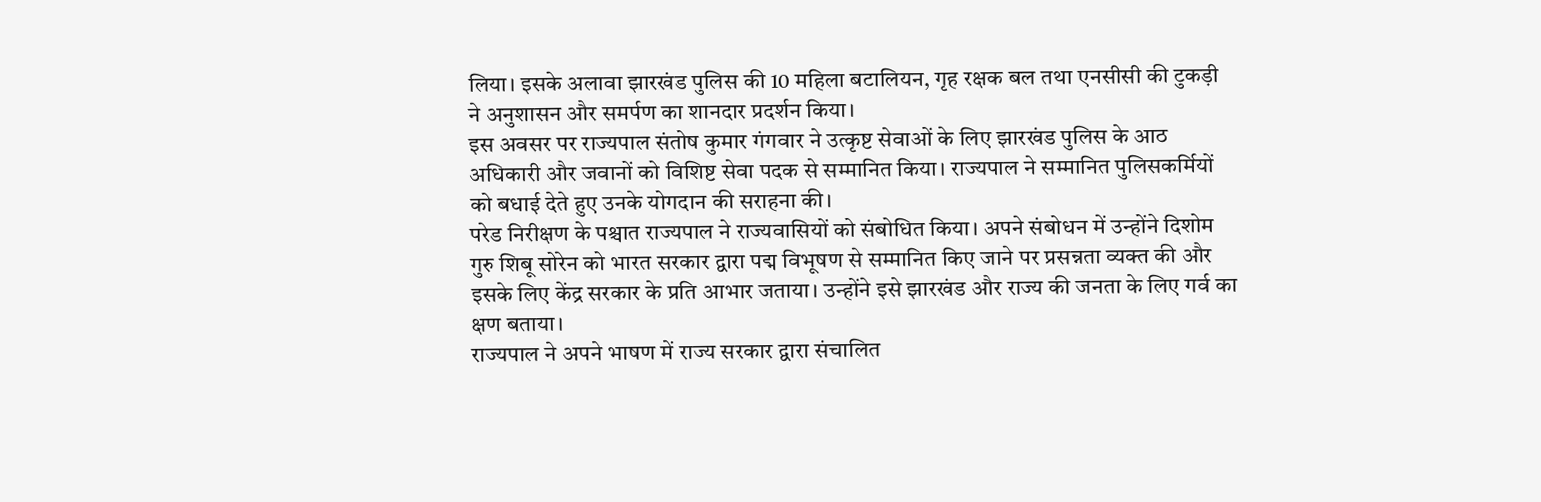लिया। इसके अलावा झारखंड पुलिस की 10 महिला बटालियन, गृह रक्षक बल तथा एनसीसी की टुकड़ी ने अनुशासन और समर्पण का शानदार प्रदर्शन किया।
इस अवसर पर राज्यपाल संतोष कुमार गंगवार ने उत्कृष्ट सेवाओं के लिए झारखंड पुलिस के आठ अधिकारी और जवानों को विशिष्ट सेवा पदक से सम्मानित किया। राज्यपाल ने सम्मानित पुलिसकर्मियों को बधाई देते हुए उनके योगदान की सराहना की।
परेड निरीक्षण के पश्चात राज्यपाल ने राज्यवासियों को संबोधित किया। अपने संबोधन में उन्होंने दिशोम गुरु शिबू सोरेन को भारत सरकार द्वारा पद्म विभूषण से सम्मानित किए जाने पर प्रसन्नता व्यक्त की और इसके लिए केंद्र सरकार के प्रति आभार जताया। उन्होंने इसे झारखंड और राज्य की जनता के लिए गर्व का क्षण बताया।
राज्यपाल ने अपने भाषण में राज्य सरकार द्वारा संचालित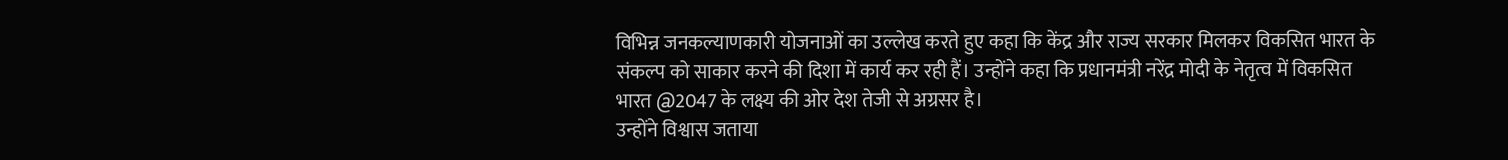विभिन्न जनकल्याणकारी योजनाओं का उल्लेख करते हुए कहा कि केंद्र और राज्य सरकार मिलकर विकसित भारत के संकल्प को साकार करने की दिशा में कार्य कर रही हैं। उन्होंने कहा कि प्रधानमंत्री नरेंद्र मोदी के नेतृत्व में विकसित भारत @2047 के लक्ष्य की ओर देश तेजी से अग्रसर है।
उन्होंने विश्वास जताया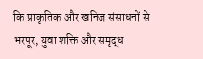कि प्राकृतिक और खनिज संसाधनों से भरपूर, युवा शक्ति और समृद्ध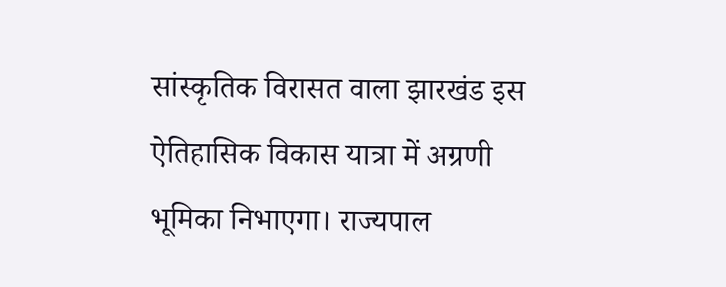सांस्कृतिक विरासत वाला झारखंड इस ऐतिहासिक विकास यात्रा में अग्रणी भूमिका निभाएगा। राज्यपाल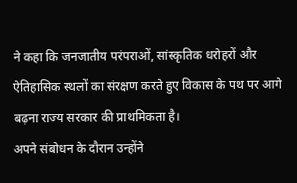ने कहा कि जनजातीय परंपराओं, सांस्कृतिक धरोहरों और ऐतिहासिक स्थलों का संरक्षण करते हुए विकास के पथ पर आगे बढ़ना राज्य सरकार की प्राथमिकता है।
अपने संबोधन के दौरान उन्होंने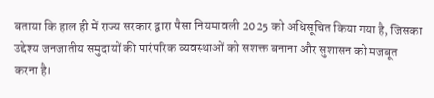बताया कि हाल ही में राज्य सरकार द्वारा पैसा नियमावली 2025 को अधिसूचित किया गया है, जिसका उद्देश्य जनजातीय समुदायों की पारंपरिक व्यवस्थाओं को सशक्त बनाना और सुशासन को मजबूत करना है।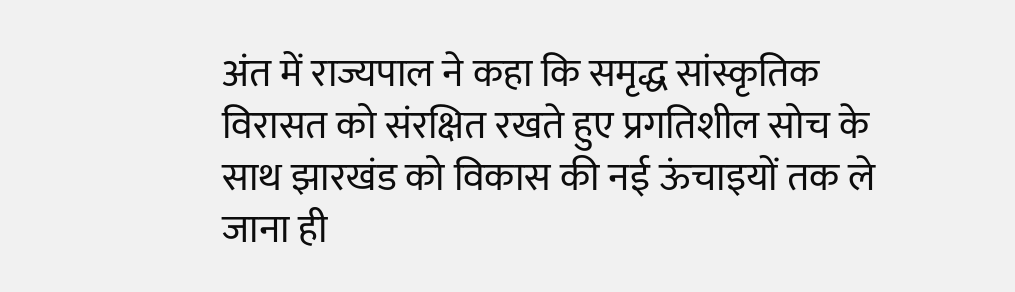अंत में राज्यपाल ने कहा कि समृद्ध सांस्कृतिक विरासत को संरक्षित रखते हुए प्रगतिशील सोच के साथ झारखंड को विकास की नई ऊंचाइयों तक ले जाना ही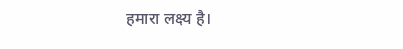हमारा लक्ष्य है।